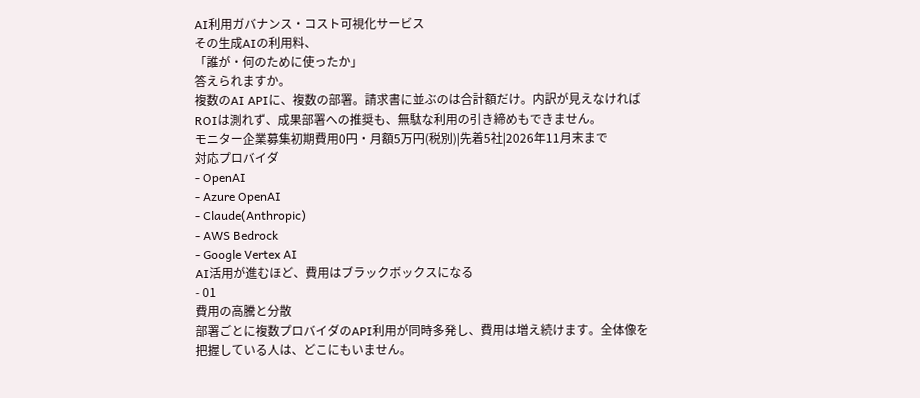AI利用ガバナンス・コスト可視化サービス
その生成AIの利用料、
「誰が・何のために使ったか」
答えられますか。
複数のAI APIに、複数の部署。請求書に並ぶのは合計額だけ。内訳が見えなければROIは測れず、成果部署への推奨も、無駄な利用の引き締めもできません。
モニター企業募集初期費用0円・月額5万円(税別)|先着5社|2026年11月末まで
対応プロバイダ
- OpenAI
- Azure OpenAI
- Claude(Anthropic)
- AWS Bedrock
- Google Vertex AI
AI活用が進むほど、費用はブラックボックスになる
- 01
費用の高騰と分散
部署ごとに複数プロバイダのAPI利用が同時多発し、費用は増え続けます。全体像を把握している人は、どこにもいません。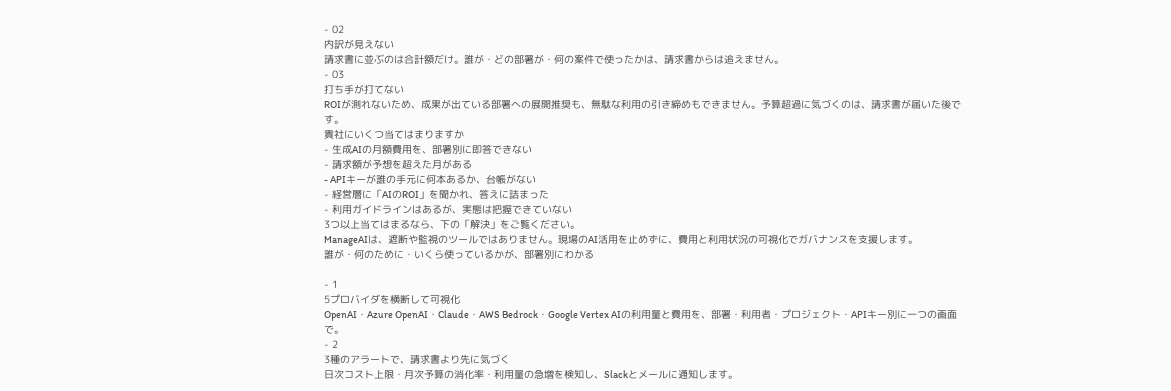- 02
内訳が見えない
請求書に並ぶのは合計額だけ。誰が・どの部署が・何の案件で使ったかは、請求書からは追えません。
- 03
打ち手が打てない
ROIが測れないため、成果が出ている部署への展開推奨も、無駄な利用の引き締めもできません。予算超過に気づくのは、請求書が届いた後です。
貴社にいくつ当てはまりますか
- 生成AIの月額費用を、部署別に即答できない
- 請求額が予想を超えた月がある
- APIキーが誰の手元に何本あるか、台帳がない
- 経営層に「AIのROI」を聞かれ、答えに詰まった
- 利用ガイドラインはあるが、実態は把握できていない
3つ以上当てはまるなら、下の「解決」をご覧ください。
ManageAIは、遮断や監視のツールではありません。現場のAI活用を止めずに、費用と利用状況の可視化でガバナンスを支援します。
誰が・何のために・いくら使っているかが、部署別にわかる

- 1
5プロバイダを横断して可視化
OpenAI・Azure OpenAI・Claude・AWS Bedrock・Google Vertex AIの利用量と費用を、部署・利用者・プロジェクト・APIキー別に一つの画面で。
- 2
3種のアラートで、請求書より先に気づく
日次コスト上限・月次予算の消化率・利用量の急増を検知し、Slackとメールに通知します。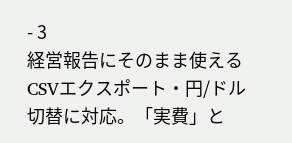- 3
経営報告にそのまま使える
CSVエクスポート・円/ドル切替に対応。「実費」と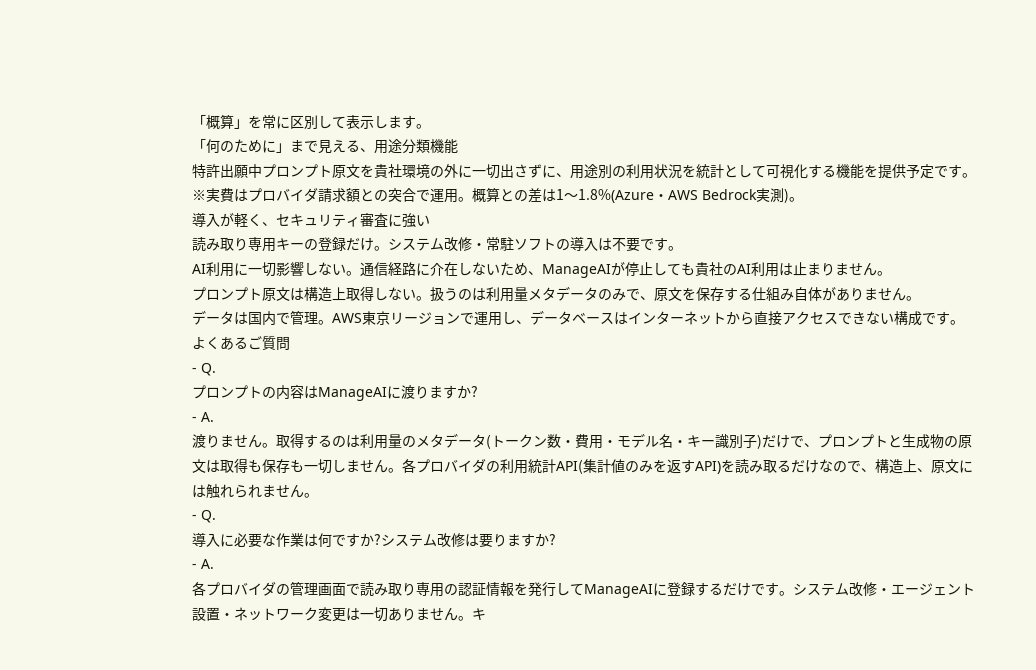「概算」を常に区別して表示します。
「何のために」まで見える、用途分類機能
特許出願中プロンプト原文を貴社環境の外に一切出さずに、用途別の利用状況を統計として可視化する機能を提供予定です。
※実費はプロバイダ請求額との突合で運用。概算との差は1〜1.8%(Azure・AWS Bedrock実測)。
導入が軽く、セキュリティ審査に強い
読み取り専用キーの登録だけ。システム改修・常駐ソフトの導入は不要です。
AI利用に一切影響しない。通信経路に介在しないため、ManageAIが停止しても貴社のAI利用は止まりません。
プロンプト原文は構造上取得しない。扱うのは利用量メタデータのみで、原文を保存する仕組み自体がありません。
データは国内で管理。AWS東京リージョンで運用し、データベースはインターネットから直接アクセスできない構成です。
よくあるご質問
- Q.
プロンプトの内容はManageAIに渡りますか?
- A.
渡りません。取得するのは利用量のメタデータ(トークン数・費用・モデル名・キー識別子)だけで、プロンプトと生成物の原文は取得も保存も一切しません。各プロバイダの利用統計API(集計値のみを返すAPI)を読み取るだけなので、構造上、原文には触れられません。
- Q.
導入に必要な作業は何ですか?システム改修は要りますか?
- A.
各プロバイダの管理画面で読み取り専用の認証情報を発行してManageAIに登録するだけです。システム改修・エージェント設置・ネットワーク変更は一切ありません。キ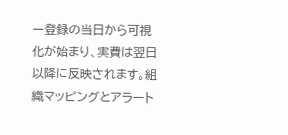ー登録の当日から可視化が始まり、実費は翌日以降に反映されます。組織マッピングとアラート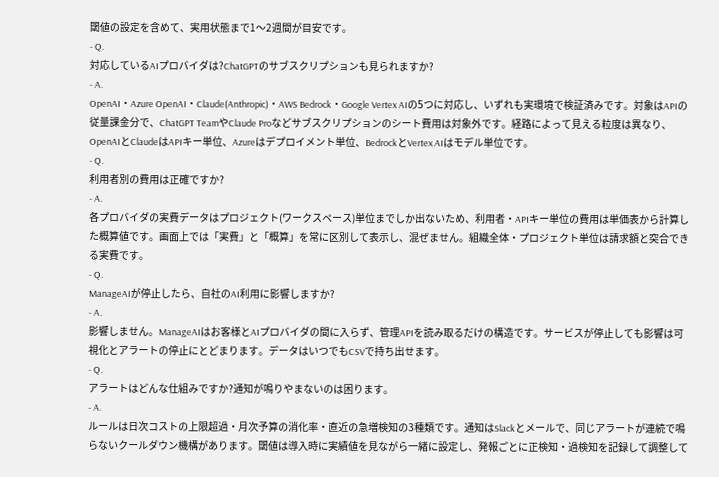閾値の設定を含めて、実用状態まで1〜2週間が目安です。
- Q.
対応しているAIプロバイダは?ChatGPTのサブスクリプションも見られますか?
- A.
OpenAI・Azure OpenAI・Claude(Anthropic)・AWS Bedrock・Google Vertex AIの5つに対応し、いずれも実環境で検証済みです。対象はAPIの従量課金分で、ChatGPT TeamやClaude Proなどサブスクリプションのシート費用は対象外です。経路によって見える粒度は異なり、OpenAIとClaudeはAPIキー単位、Azureはデプロイメント単位、BedrockとVertex AIはモデル単位です。
- Q.
利用者別の費用は正確ですか?
- A.
各プロバイダの実費データはプロジェクト(ワークスペース)単位までしか出ないため、利用者・APIキー単位の費用は単価表から計算した概算値です。画面上では「実費」と「概算」を常に区別して表示し、混ぜません。組織全体・プロジェクト単位は請求額と突合できる実費です。
- Q.
ManageAIが停止したら、自社のAI利用に影響しますか?
- A.
影響しません。ManageAIはお客様とAIプロバイダの間に入らず、管理APIを読み取るだけの構造です。サービスが停止しても影響は可視化とアラートの停止にとどまります。データはいつでもCSVで持ち出せます。
- Q.
アラートはどんな仕組みですか?通知が鳴りやまないのは困ります。
- A.
ルールは日次コストの上限超過・月次予算の消化率・直近の急増検知の3種類です。通知はSlackとメールで、同じアラートが連続で鳴らないクールダウン機構があります。閾値は導入時に実績値を見ながら一緒に設定し、発報ごとに正検知・過検知を記録して調整して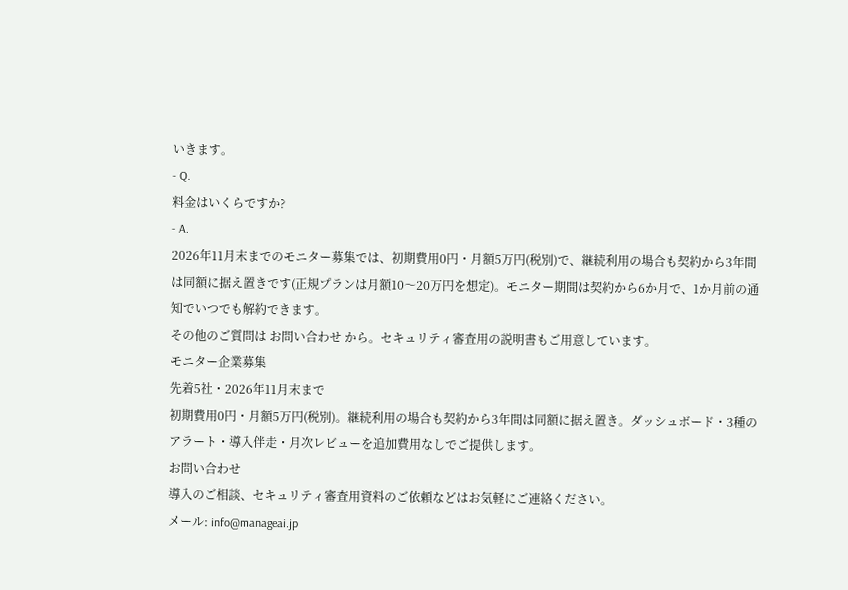いきます。
- Q.
料金はいくらですか?
- A.
2026年11月末までのモニター募集では、初期費用0円・月額5万円(税別)で、継続利用の場合も契約から3年間は同額に据え置きです(正規プランは月額10〜20万円を想定)。モニター期間は契約から6か月で、1か月前の通知でいつでも解約できます。
その他のご質問は お問い合わせ から。セキュリティ審査用の説明書もご用意しています。
モニター企業募集
先着5社・2026年11月末まで
初期費用0円・月額5万円(税別)。継続利用の場合も契約から3年間は同額に据え置き。ダッシュボード・3種のアラート・導入伴走・月次レビューを追加費用なしでご提供します。
お問い合わせ
導入のご相談、セキュリティ審査用資料のご依頼などはお気軽にご連絡ください。
メール: info@manageai.jp